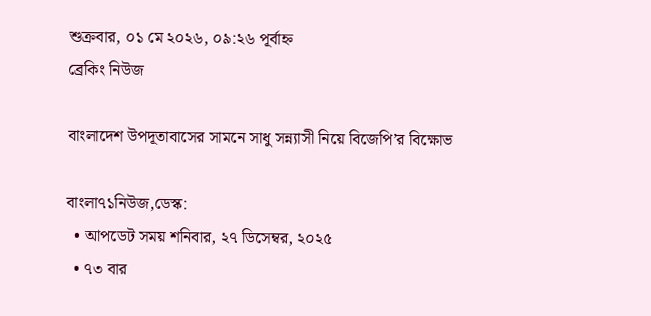শুক্রবার, ০১ মে ২০২৬, ০৯:২৬ পূর্বাহ্ন
ব্রেকিং নিউজ

বাংলাদেশ উপদূতাবাসের সামনে সাধু সন্ন্যাসী নিয়ে বিজেপি’র বিক্ষোভ

বাংলা৭১নিউজ,ডেস্ক:
  • আপডেট সময় শনিবার, ২৭ ডিসেম্বর, ২০২৫
  • ৭৩ বার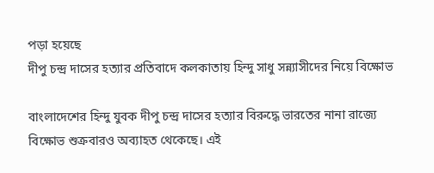পড়া হয়েছে
দীপু চন্দ্র দাসের হত্যার প্রতিবাদে কলকাতায় হিন্দু সাধু সন্ন্যাসীদের নিয়ে বিক্ষোভ

বাংলাদেশের হিন্দু যুবক দীপু চন্দ্র দাসের হত্যার বিরুদ্ধে ভারতের নানা রাজ্যে বিক্ষোভ শুক্রবারও অব্যাহত থেকেছে। এই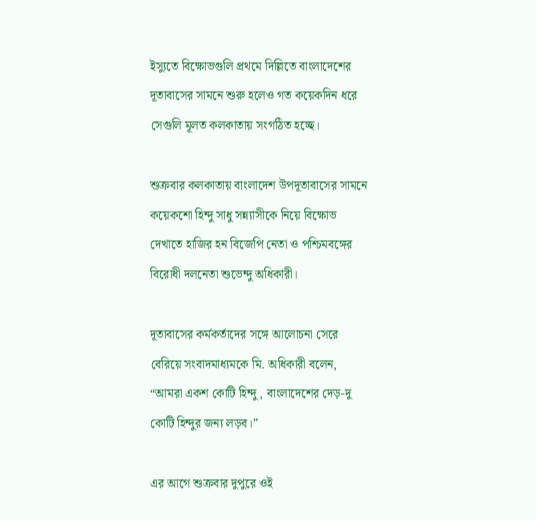ইস্যুতে বিক্ষোভগুলি প্রথমে দিল্লিতে বাংলাদেশের দূতাবাসের সামনে শুরু হলেও গত কয়েকদিন ধরে সেগুলি মূলত কলকাতায় সংগঠিত হচ্ছে।

শুক্রবার কলকাতায় বাংলাদেশ উপদূতাবাসের সামনে কয়েকশো হিন্দু সাধু সন্ন্যাসীকে নিয়ে বিক্ষোভ দেখাতে হাজির হন বিজেপি নেতা ও পশ্চিমবঙ্গের বিরোধী দলনেতা শুভেন্দু অধিকারী।

দূতাবাসের কর্মকর্তাদের সঙ্গে আলোচনা সেরে বেরিয়ে সংবাদমাধ্যমকে মি. অধিকারী বলেন, “আমরা একশ কোটি হিন্দু, বাংলাদেশের দেড়-দু কোটি হিন্দুর জন্য লড়ব।”

এর আগে শুক্রবার দুপুরে ওই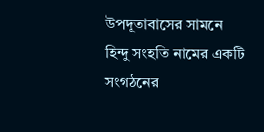উপদূতাবাসের সামনে হিন্দু সংহতি নামের একটি সংগঠনের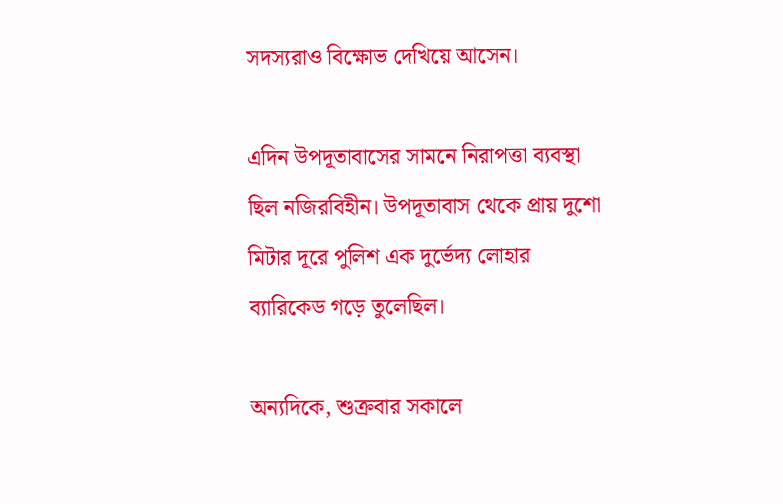সদস্যরাও বিক্ষোভ দেখিয়ে আসেন।

এদিন উপদূতাবাসের সামনে নিরাপত্তা ব্যবস্থা ছিল নজিরবিহীন। উপদূতাবাস থেকে প্রায় দুশো মিটার দূরে পুলিশ এক দুর্ভেদ্য লোহার ব্যারিকেড গড়ে তুলেছিল।

অন্যদিকে, শুক্রবার সকালে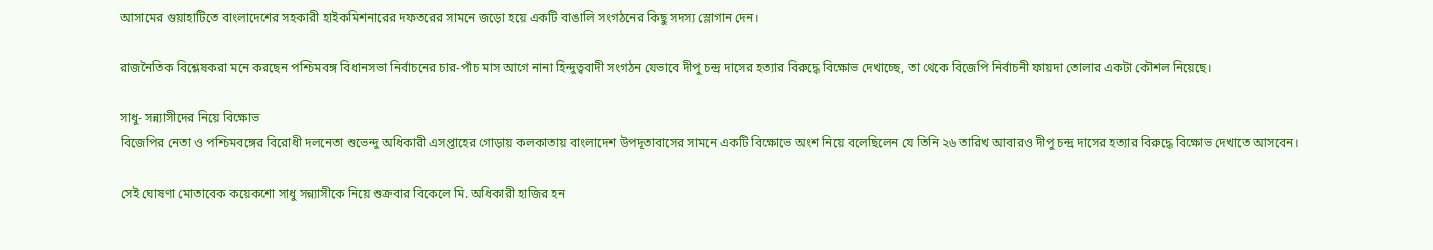আসামের গুয়াহাটিতে বাংলাদেশের সহকারী হাইকমিশনারের দফতরের সামনে জড়ো হয়ে একটি বাঙালি সংগঠনের কিছু সদস্য স্লোগান দেন।

রাজনৈতিক বিশ্লেষকরা মনে করছেন পশ্চিমবঙ্গ বিধানসভা নির্বাচনের চার-পাঁচ মাস আগে নানা হিন্দুত্ববাদী সংগঠন যেভাবে দীপু চন্দ্র দাসের হত্যার বিরুদ্ধে বিক্ষোভ দেখাচ্ছে, তা থেকে বিজেপি নির্বাচনী ফায়দা তোলার একটা কৌশল নিয়েছে।

সাধু- সন্ন্যাসীদের নিয়ে বিক্ষোভ
বিজেপির নেতা ও পশ্চিমবঙ্গের বিরোধী দলনেতা শুভেন্দু অধিকারী এসপ্তাহের গোড়ায় কলকাতায় বাংলাদেশ উপদূতাবাসের সামনে একটি বিক্ষোভে অংশ নিয়ে বলেছিলেন যে তিনি ২৬ তারিখ আবারও দীপু চন্দ্র দাসের হত্যার বিরুদ্ধে বিক্ষোভ দেখাতে আসবেন।

সেই ঘোষণা মোতাবেক কয়েকশো সাধু সন্ন্যাসীকে নিয়ে শুক্রবার বিকেলে মি. অধিকারী হাজির হন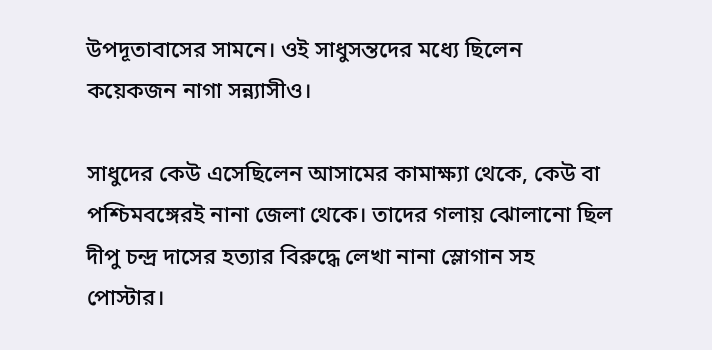উপদূতাবাসের সামনে। ওই সাধুসন্তদের মধ্যে ছিলেন কয়েকজন নাগা সন্ন্যাসীও।

সাধুদের কেউ এসেছিলেন আসামের কামাক্ষ্যা থেকে, কেউ বা পশ্চিমবঙ্গেরই নানা জেলা থেকে। তাদের গলায় ঝোলানো ছিল দীপু চন্দ্র দাসের হত্যার বিরুদ্ধে লেখা নানা স্লোগান সহ পোস্টার।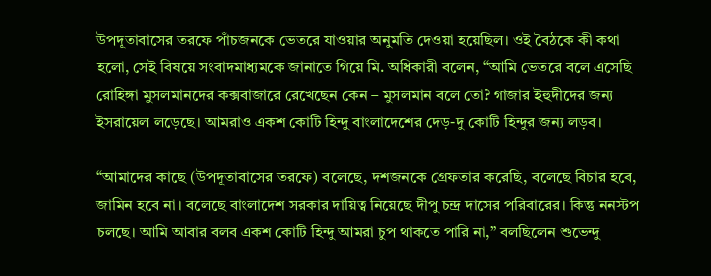উপদূতাবাসের তরফে পাঁচজনকে ভেতরে যাওয়ার অনুমতি দেওয়া হয়েছিল। ওই বৈঠকে কী কথা হলো, সেই বিষয়ে সংবাদমাধ্যমকে জানাতে গিয়ে মি. অধিকারী বলেন, “আমি ভেতরে বলে এসেছি রোহিঙ্গা মুসলমানদের কক্সবাজারে রেখেছেন কেন – মুসলমান বলে তো? গাজার ইহুদীদের জন্য ইসরায়েল লড়েছে। আমরাও একশ কোটি হিন্দু বাংলাদেশের দেড়-দু কোটি হিন্দুর জন্য লড়ব।

“আমাদের কাছে (উপদূতাবাসের তরফে) বলেছে, দশজনকে গ্রেফতার করেছি, বলেছে বিচার হবে, জামিন হবে না। বলেছে বাংলাদেশ সরকার দায়িত্ব নিয়েছে দীপু চন্দ্র দাসের পরিবারের। কিন্তু ননস্টপ চলছে। আমি আবার বলব একশ কোটি হিন্দু আমরা চুপ থাকতে পারি না,” বলছিলেন শুভেন্দু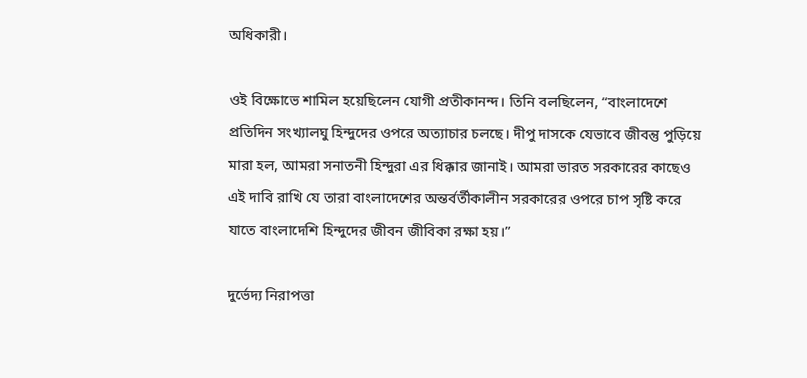অধিকারী।

ওই বিক্ষোভে শামিল হয়েছিলেন যোগী প্রতীকানন্দ। তিনি বলছিলেন, “বাংলাদেশে প্রতিদিন সংখ্যালঘু হিন্দুদের ওপরে অত্যাচার চলছে। দীপু দাসকে যেভাবে জীবন্তু পুড়িয়ে মারা হল, আমরা সনাতনী হিন্দুরা এর ধিক্কার জানাই। আমরা ভারত সরকারের কাছেও এই দাবি রাখি যে তারা বাংলাদেশের অন্তর্বর্তীকালীন সরকারের ওপরে চাপ সৃষ্টি করে যাতে বাংলাদেশি হিন্দুদের জীবন জীবিকা রক্ষা হয়।”

দুর্ভেদ্য নিরাপত্তা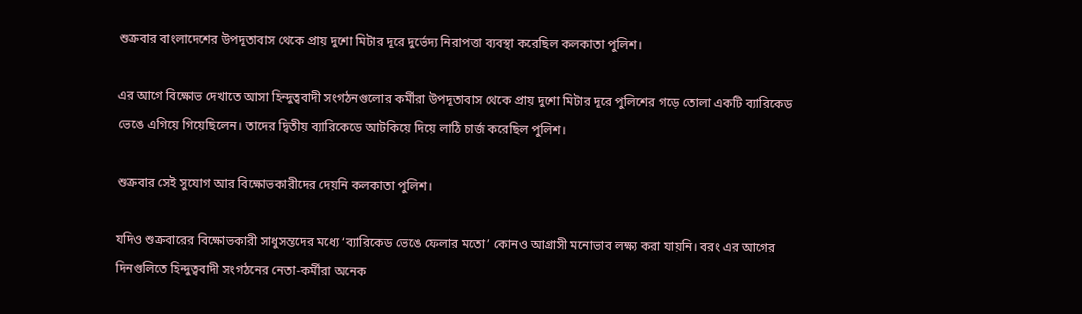শুক্রবার বাংলাদেশের উপদূতাবাস থেকে প্রায় দুশো মিটার দূরে দুর্ভেদ্য নিরাপত্তা ব্যবস্থা করেছিল কলকাতা পুলিশ।

এর আগে বিক্ষোভ দেখাতে আসা হিন্দুত্ববাদী সংগঠনগুলোর কর্মীরা উপদূতাবাস থেকে প্রায় দুশো মিটার দূরে পুলিশের গড়ে তোলা একটি ব্যারিকেড ভেঙে এগিয়ে গিয়েছিলেন। তাদের দ্বিতীয় ব্যারিকেডে আটকিয়ে দিয়ে লাঠি চার্জ করেছিল পুলিশ।

শুক্রবার সেই সুযোগ আর বিক্ষোভকারীদের দেয়নি কলকাতা পুলিশ।

যদিও শুক্রবারের বিক্ষোভকারী সাধুসন্তদের মধ্যে ‘ব্যারিকেড ভেঙে ফেলার মতো’ কোনও আগ্রাসী মনোভাব লক্ষ্য করা যায়নি। বরং এর আগের দিনগুলিতে হিন্দুত্ববাদী সংগঠনের নেতা-কর্মীরা অনেক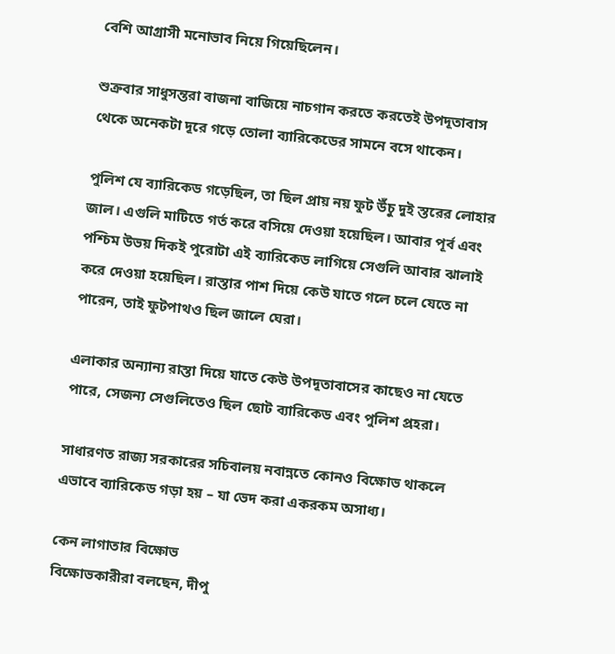বেশি আগ্রাসী মনোভাব নিয়ে গিয়েছিলেন।

শুক্রবার সাধুসন্তরা বাজনা বাজিয়ে নাচগান করতে করতেই উপদূতাবাস থেকে অনেকটা দূরে গড়ে তোলা ব্যারিকেডের সামনে বসে থাকেন।

পুলিশ যে ব্যারিকেড গড়েছিল, তা ছিল প্রায় নয় ফুট উঁচু দুই স্তরের লোহার জাল। এগুলি মাটিতে গর্ত করে বসিয়ে দেওয়া হয়েছিল। আবার পূর্ব এবং পশ্চিম উভয় দিকই পুরোটা এই ব্যারিকেড লাগিয়ে সেগুলি আবার ঝালাই করে দেওয়া হয়েছিল। রাস্তার পাশ দিয়ে কেউ যাতে গলে চলে যেতে না পারেন, তাই ফুটপাথও ছিল জালে ঘেরা।

এলাকার অন্যান্য রাস্তা দিয়ে যাতে কেউ উপদূতাবাসের কাছেও না যেতে পারে, সেজন্য সেগুলিতেও ছিল ছোট ব্যারিকেড এবং পুলিশ প্রহরা।

সাধারণত রাজ্য সরকারের সচিবালয় নবান্নতে কোনও বিক্ষোভ থাকলে এভাবে ব্যারিকেড গড়া হয় – যা ভেদ করা একরকম অসাধ্য।

কেন লাগাতার বিক্ষোভ
বিক্ষোভকারীরা বলছেন, দীপু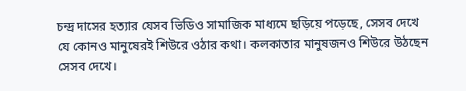চন্দ্র দাসের হত্যার যেসব ভিডিও সামাজিক মাধ্যমে ছড়িয়ে পড়েছে, সেসব দেখে যে কোনও মানুষেরই শিউরে ওঠার কথা। কলকাতার মানুষজনও শিউরে উঠছেন সেসব দেখে।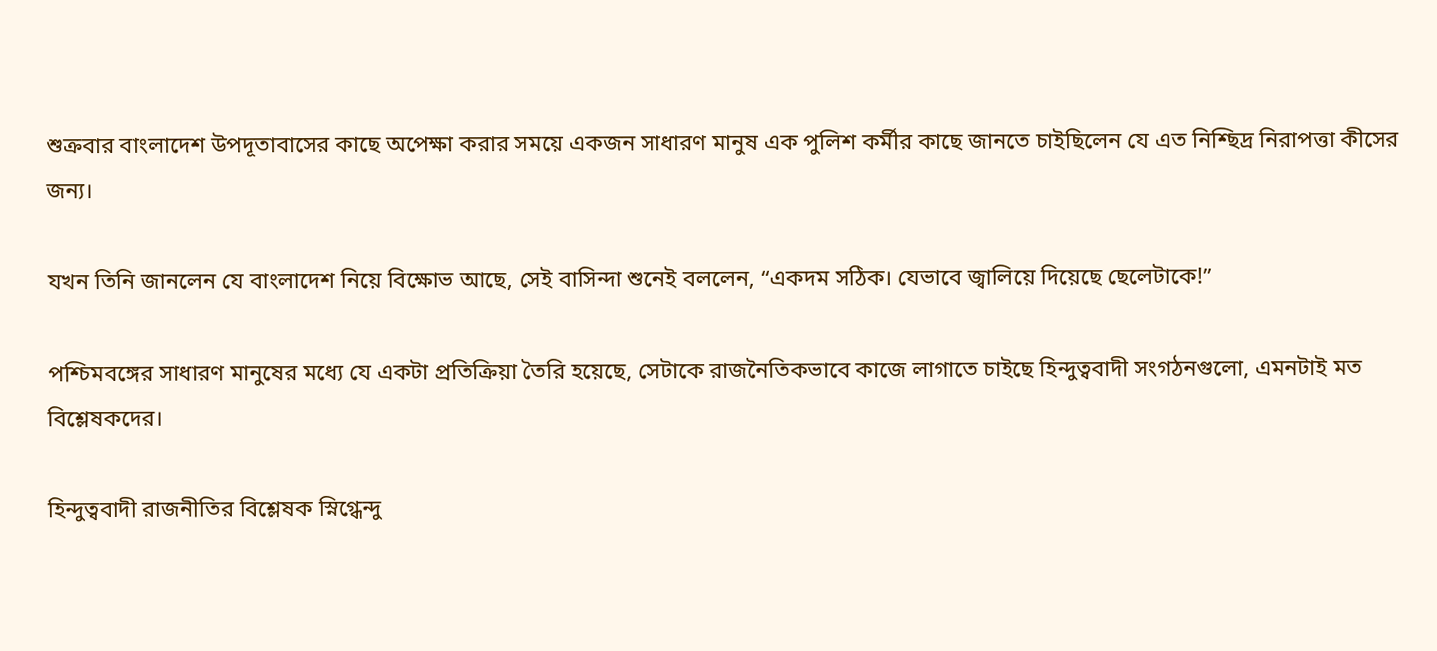শুক্রবার বাংলাদেশ উপদূতাবাসের কাছে অপেক্ষা করার সময়ে একজন সাধারণ মানুষ এক পুলিশ কর্মীর কাছে জানতে চাইছিলেন যে এত নিশ্ছিদ্র নিরাপত্তা কীসের জন্য।

যখন তিনি জানলেন যে বাংলাদেশ নিয়ে বিক্ষোভ আছে, সেই বাসিন্দা শুনেই বললেন, “একদম সঠিক। যেভাবে জ্বালিয়ে দিয়েছে ছেলেটাকে!”

পশ্চিমবঙ্গের সাধারণ মানুষের মধ্যে যে একটা প্রতিক্রিয়া তৈরি হয়েছে, সেটাকে রাজনৈতিকভাবে কাজে লাগাতে চাইছে হিন্দুত্ববাদী সংগঠনগুলো, এমনটাই মত বিশ্লেষকদের।

হিন্দুত্ববাদী রাজনীতির বিশ্লেষক স্নিগ্ধেন্দু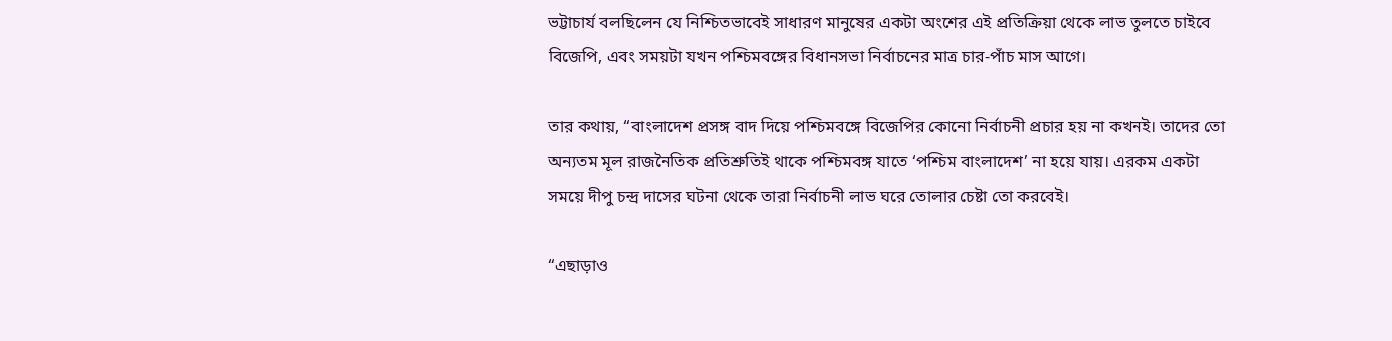ভট্টাচার্য বলছিলেন যে নিশ্চিতভাবেই সাধারণ মানুষের একটা অংশের এই প্রতিক্রিয়া থেকে লাভ তুলতে চাইবে বিজেপি, এবং সময়টা যখন পশ্চিমবঙ্গের বিধানসভা নির্বাচনের মাত্র চার-পাঁচ মাস আগে।

তার কথায়, “বাংলাদেশ প্রসঙ্গ বাদ দিয়ে পশ্চিমবঙ্গে বিজেপির কোনো নির্বাচনী প্রচার হয় না কখনই। তাদের তো অন্যতম মূল রাজনৈতিক প্রতিশ্রুতিই থাকে পশ্চিমবঙ্গ যাতে ‘পশ্চিম বাংলাদেশ’ না হয়ে যায়। এরকম একটা সময়ে দীপু চন্দ্র দাসের ঘটনা থেকে তারা নির্বাচনী লাভ ঘরে তোলার চেষ্টা তো করবেই।

“এছাড়াও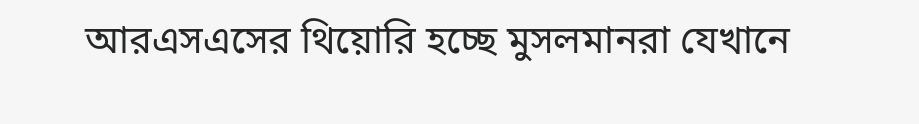আরএসএসের থিয়োরি হচ্ছে মুসলমানরা যেখানে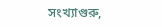সংখ্যাগুরু,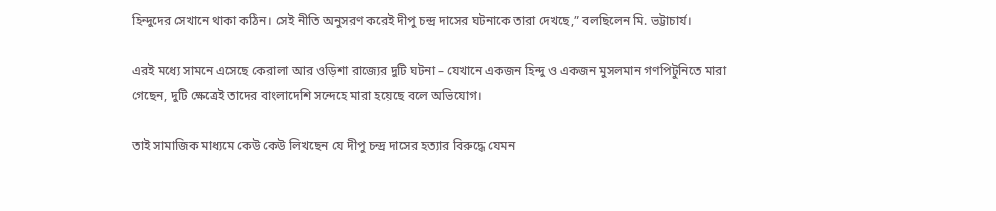হিন্দুদের সেখানে থাকা কঠিন। সেই নীতি অনুসরণ করেই দীপু চন্দ্র দাসের ঘটনাকে তারা দেখছে,” বলছিলেন মি. ভট্টাচার্য।

এরই মধ্যে সামনে এসেছে কেরালা আর ওড়িশা রাজ্যের দুটি ঘটনা – যেখানে একজন হিন্দু ও একজন মুসলমান গণপিটুনিতে মারা গেছেন, দুটি ক্ষেত্রেই তাদের বাংলাদেশি সন্দেহে মারা হয়েছে বলে অভিযোগ।

তাই সামাজিক মাধ্যমে কেউ কেউ লিখছেন যে দীপু চন্দ্র দাসের হত্যার বিরুদ্ধে যেমন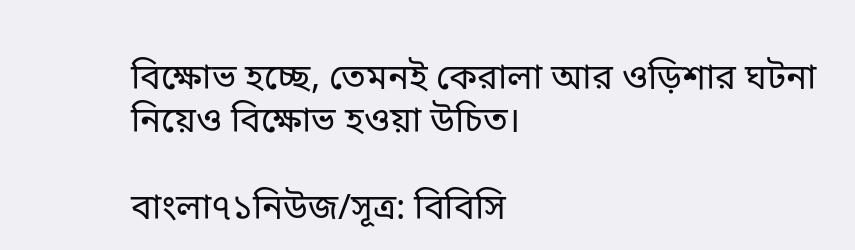বিক্ষোভ হচ্ছে, তেমনই কেরালা আর ওড়িশার ঘটনা নিয়েও বিক্ষোভ হওয়া উচিত।

বাংলা৭১নিউজ/সূত্র: বিবিসি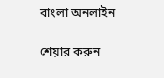বাংলা অনলাইন

শেয়ার করুন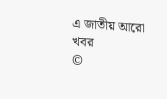এ জাতীয় আরো খবর
©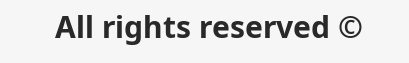All rights reserved ©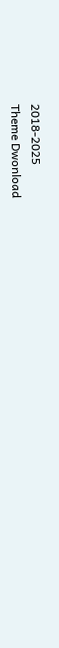2018-2025
Theme Dwonload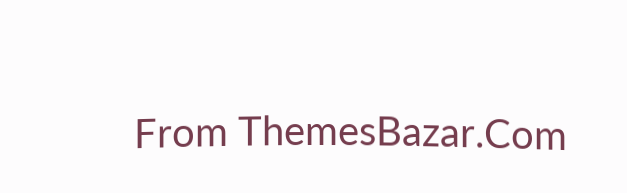From ThemesBazar.Com